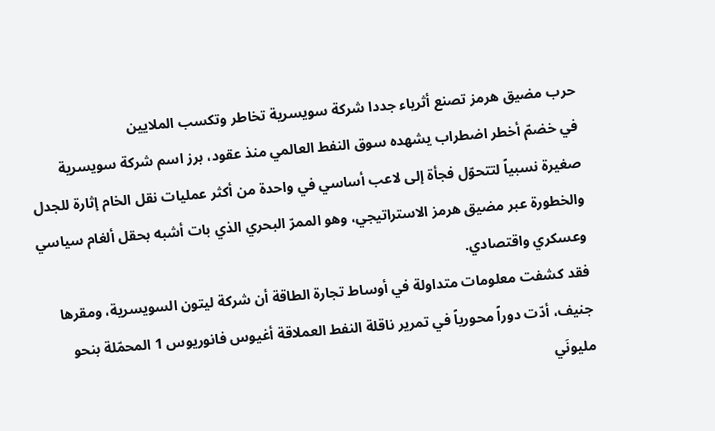حرب مضيق هرمز تصنع أثرياء جددا شركة سويسرية تخاطر وتكسب الملايين
في خضمّ أخطر اضطراب يشهده سوق النفط العالمي منذ عقود، برز اسم شركة سويسرية صغيرة نسبياً لتتحوّل فجأة إلى لاعب أساسي في واحدة من أكثر عمليات نقل الخام إثارة للجدل والخطورة عبر مضيق هرمز الاستراتيجي، وهو الممرّ البحري الذي بات أشبه بحقل ألغام سياسي وعسكري واقتصادي.
فقد كشفت معلومات متداولة في أوساط تجارة الطاقة أن شركة ليتون السويسرية، ومقرها جنيف، أدّت دوراً محورياً في تمرير ناقلة النفط العملاقة أغيوس فانوريوس 1 المحمّلة بنحو مليونَي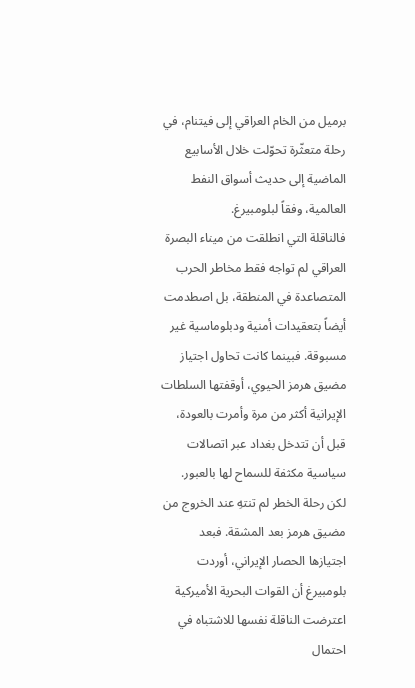برميل من الخام العراقي إلى فيتنام، في رحلة متعثّرة تحوّلت خلال الأسابيع الماضية إلى حديث أسواق النفط العالمية، وفقاً لبلومبيرغ.
فالناقلة التي انطلقت من ميناء البصرة العراقي لم تواجه فقط مخاطر الحرب المتصاعدة في المنطقة، بل اصطدمت أيضاً بتعقيدات أمنية ودبلوماسية غير مسبوقة. فبينما كانت تحاول اجتياز مضيق هرمز الحيوي، أوقفتها السلطات الإيرانية أكثر من مرة وأمرت بالعودة، قبل أن تتدخل بغداد عبر اتصالات سياسية مكثفة للسماح لها بالعبور.
لكن رحلة الخطر لم تنتهِ عند الخروج من مضيق هرمز بعد المشقة. فبعد اجتيازها الحصار الإيراني، أوردت بلومبيرغ أن القوات البحرية الأميركية اعترضت الناقلة نفسها للاشتباه في احتمال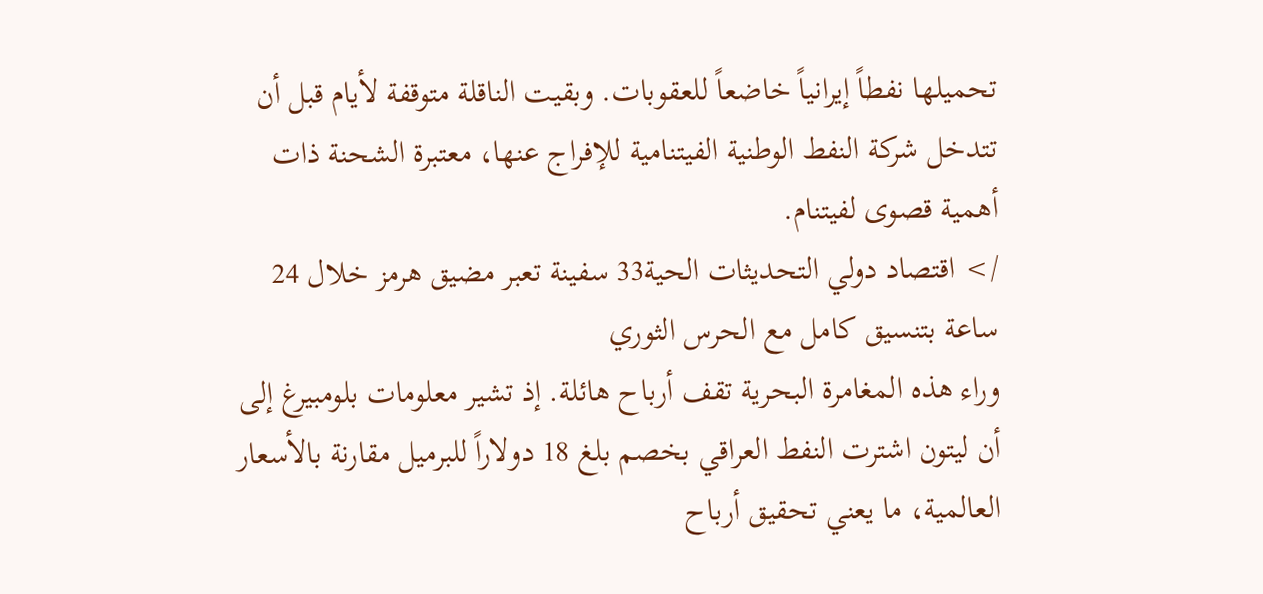تحميلها نفطاً إيرانياً خاضعاً للعقوبات. وبقيت الناقلة متوقفة لأيام قبل أن تتدخل شركة النفط الوطنية الفيتنامية للإفراج عنها، معتبرة الشحنة ذات أهمية قصوى لفيتنام.
/> اقتصاد دولي التحديثات الحية33 سفينة تعبر مضيق هرمز خلال 24 ساعة بتنسيق كامل مع الحرس الثوري
وراء هذه المغامرة البحرية تقف أرباح هائلة. إذ تشير معلومات بلومبيرغ إلى أن ليتون اشترت النفط العراقي بخصم بلغ 18 دولاراً للبرميل مقارنة بالأسعار العالمية، ما يعني تحقيق أرباح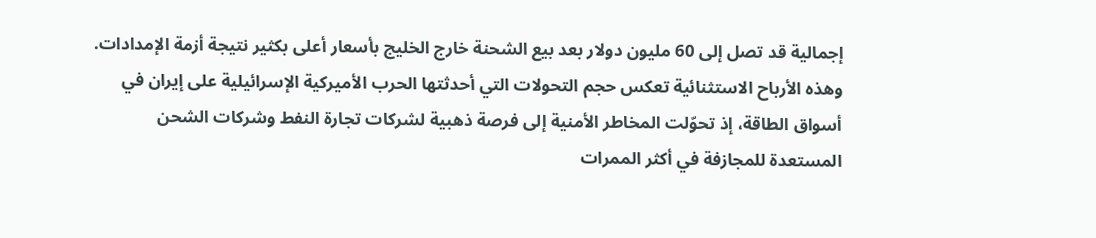إجمالية قد تصل إلى 60 مليون دولار بعد بيع الشحنة خارج الخليج بأسعار أعلى بكثير نتيجة أزمة الإمدادات.
وهذه الأرباح الاستثنائية تعكس حجم التحولات التي أحدثتها الحرب الأميركية الإسرائيلية على إيران في أسواق الطاقة، إذ تحوّلت المخاطر الأمنية إلى فرصة ذهبية لشركات تجارة النفط وشركات الشحن المستعدة للمجازفة في أكثر الممرات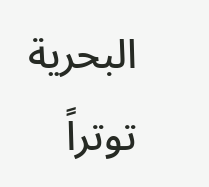البحرية توتراً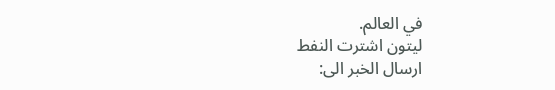في العالم.
ليتون اشترت النفط
ارسال الخبر الى: